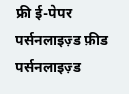फ्री ई-पेपर
पर्सनलाइज़्ड फ़ीड
पर्सनलाइज़्ड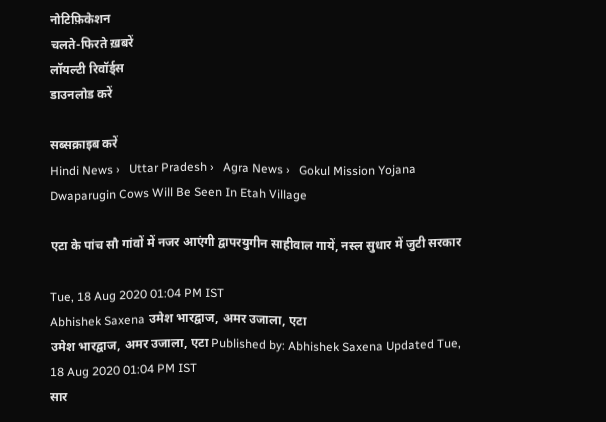नोटिफ़िकेशन
चलते-फिरते ख़बरें
लॉयल्टी रिवॉर्ड्स
डाउनलोड करें

सब्सक्राइब करें
Hindi News ›   Uttar Pradesh ›   Agra News ›   Gokul Mission Yojana Dwaparugin Cows Will Be Seen In Etah Village

एटा के पांच सौ गांवों में नजर आएंगी द्वापरयुगीन साहीवाल गायें, नस्ल सुधार में जुटी सरकार

Tue, 18 Aug 2020 01:04 PM IST
Abhishek Saxena उमेश भारद्वाज, अमर उजाला, एटा
उमेश भारद्वाज, अमर उजाला, एटा Published by: Abhishek Saxena Updated Tue, 18 Aug 2020 01:04 PM IST
सार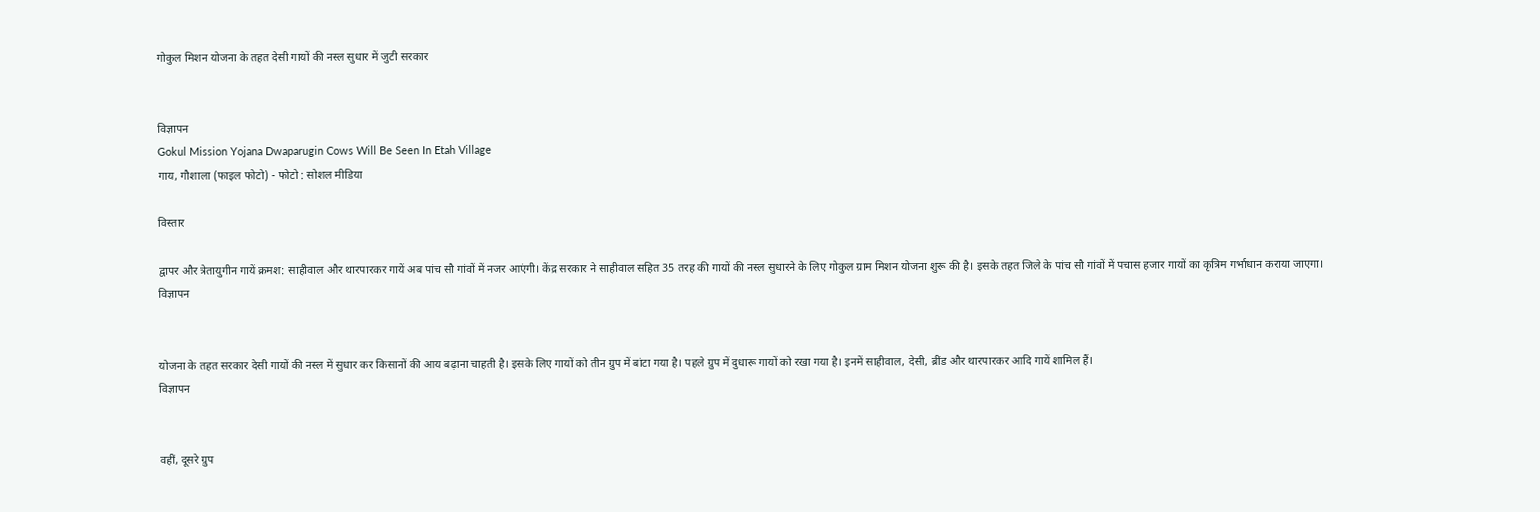गोकुल मिशन योजना के तहत देसी गायों की नस्ल सुधार में जुटी सरकार


विज्ञापन
Gokul Mission Yojana Dwaparugin Cows Will Be Seen In Etah Village
गाय, गौशाला (फाइल फोटो) - फोटो : सोशल मीडिया

विस्तार

द्वापर और त्रेतायुगीन गायें क्रमश: साहीवाल और थारपारकर गायें अब पांच सौ गांवों में नजर आएंगी। केंद्र सरकार ने साहीवाल सहित 35 तरह की गायों की नस्ल सुधारने के लिए गोकुल ग्राम मिशन योजना शुरू की है। इसके तहत जिले के पांच सौ गांवों में पचास हजार गायों का कृत्रिम गर्भाधान कराया जाएगा।
विज्ञापन


योजना के तहत सरकार देसी गायों की नस्ल में सुधार कर किसानों की आय बढ़ाना चाहती है। इसके लिए गायों को तीन ग्रुप में बांटा गया है। पहले ग्रुप में दुधारू गायों को रखा गया है। इनमें साहीवाल, देसी, ब्रींड और थारपारकर आदि गायें शामिल हैं।
विज्ञापन


वहीं, दूसरे ग्रुप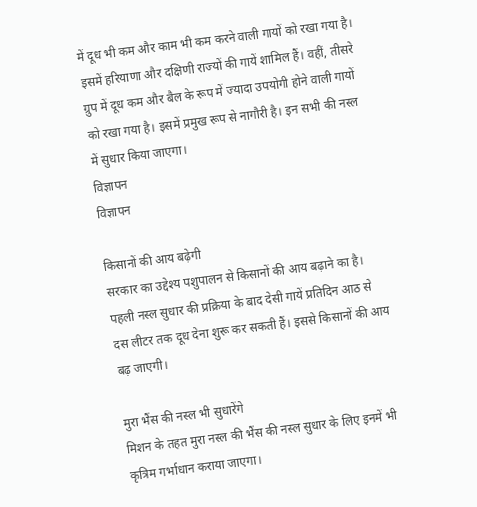में दूध भी कम और काम भी कम करने वाली गायों को रखा गया है। इसमें हरियाणा और दक्षिणी राज्यों की गायें शामिल हैं। वहीं, तीसरे ग्रुप में दूध कम और बैल के रूप में ज्यादा उपयोगी होने वाली गायों को रखा गया है। इसमें प्रमुख रूप से नागौरी है। इन सभी की नस्ल में सुधार किया जाएगा।
विज्ञापन
विज्ञापन

किसानों की आय बढ़ेगी
सरकार का उद्देश्य पशुपालन से किसानों की आय बढ़ाने का है। पहली नस्ल सुधार की प्रक्रिया के बाद देसी गायें प्रतिदिन आठ से दस लीटर तक दूध देना शुरू कर सकती हैं। इससे किसानों की आय बढ़ जाएगी।

मुरा भैंस की नस्ल भी सुधारेंगे
मिशन के तहत मुरा नस्ल की भैंस की नस्ल सुधार के लिए इनमें भी कृत्रिम गर्भाधान कराया जाएगा।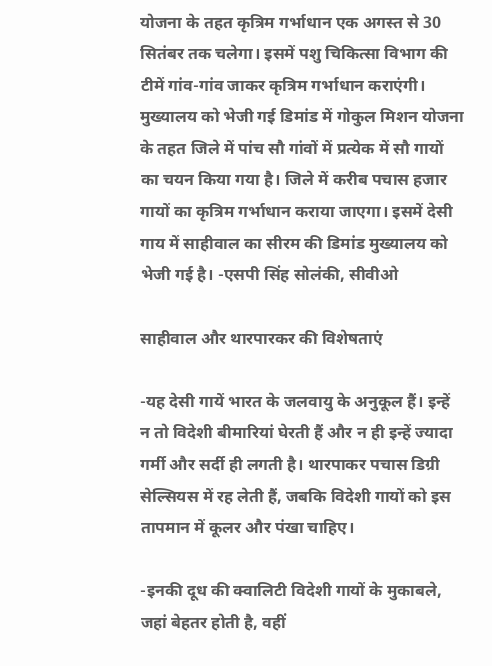योजना के तहत कृत्रिम गर्भाधान एक अगस्त से 30 सितंबर तक चलेगा। इसमें पशु चिकित्सा विभाग की टीमें गांव-गांव जाकर कृत्रिम गर्भाधान कराएंगी। मुख्यालय को भेजी गई डिमांड में गोकुल मिशन योजना के तहत जिले में पांच सौ गांवों में प्रत्येक में सौ गायों का चयन किया गया है। जिले में करीब पचास हजार गायों का कृत्रिम गर्भाधान कराया जाएगा। इसमें देसी गाय में साहीवाल का सीरम की डिमांड मुख्यालय को भेजी गई है। -एसपी सिंह सोलंकी, सीवीओ

साहीवाल और थारपारकर की विशेषताएं

-यह देसी गायें भारत के जलवायु के अनुकूल हैं। इन्हें न तो विदेशी बीमारियां घेरती हैं और न ही इन्हें ज्यादा गर्मी और सर्दी ही लगती है। थारपाकर पचास डिग्री सेल्सियस में रह लेती हैं, जबकि विदेशी गायों को इस तापमान में कूलर और पंखा चाहिए।

-इनकी दूध की क्वालिटी विदेशी गायों के मुकाबले, जहां बेहतर होती है, वहीं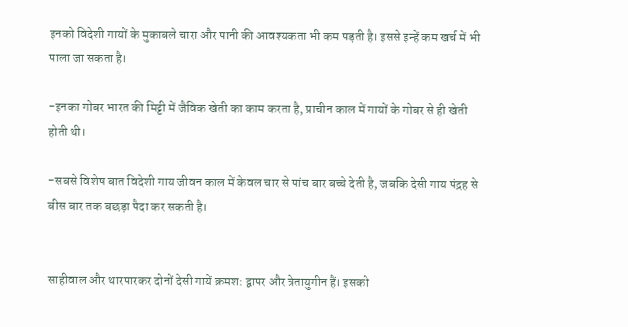इनको विदेशी गायों के मुकाबले चारा और पानी की आवश्यकता भी कम पड़ती है। इससे इन्हें कम खर्च में भी पाला जा सकता है।

-इनका गोबर भारत की मिट्टी में जैविक खेती का काम करता है, प्राचीन काल में गायों के गोबर से ही खेती होती थी।

-सबसे विशेष बात विदेशी गाय जीवन काल में केवल चार से पांच बार बच्चे देती है, जबकि देसी गाय पंद्रह से बीस बार तक बछड़ा पैदा कर सकती है।


साहीवाल और थारपारकर दोनों देसी गायें क्रमश: द्वापर और त्रेतायुगीन हैं। इसको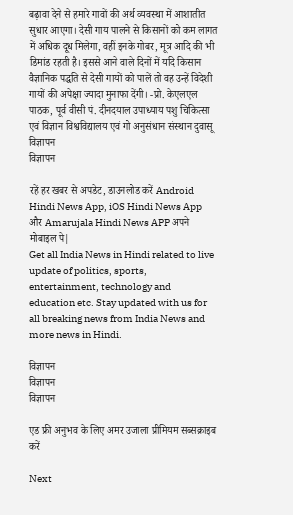बढ़ावा देने से हमारे गावों की अर्थ व्यवस्था में आशातीत सुधार आएगा। देसी गाय पालने से किसानों को कम लागत में अधिक दूध मिलेगा, वहीं इनके गोबर, मूत्र आदि की भी डिमांड रहती है। इससे आने वाले दिनों में यदि किसान वैज्ञानिक पद्धति से देसी गायों को पालें तो वह उन्हें विदेशी गायों की अपेक्षा ज्यादा मुनाफा देंगी। -प्रो. केएलएल पाठक, पूर्व वीसी पं. दीनदयाल उपाध्याय पशु चिकित्सा एवं विज्ञान विश्वविद्यालय एवं गो अनुसंधान संस्थान दुवासू
विज्ञापन
विज्ञापन

रहें हर खबर से अपडेट, डाउनलोड करें Android Hindi News App, iOS Hindi News App और Amarujala Hindi News APP अपने मोबाइल पे|
Get all India News in Hindi related to live update of politics, sports, entertainment, technology and education etc. Stay updated with us for all breaking news from India News and more news in Hindi.

विज्ञापन
विज्ञापन
विज्ञापन

एड फ्री अनुभव के लिए अमर उजाला प्रीमियम सब्सक्राइब करें

Next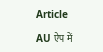Article

AU ऐप में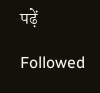पढ़ें

Followed